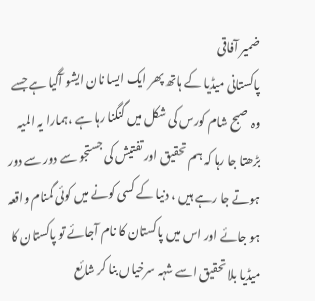ضمیر آفاقی
پاکستانی میڈیا کے ہاتھ پھر ایک ایسا نان ایشو آگیا ہے جسے وہ صبح شام کورس کی شکل میں گنگنا رہا ہے ،ہمارا یہ المیہ بڑھتا جا رہا کہ ہم تحقیق اور تفتیش کی جستجو سے دور سے دور ہوتے جا رہے ہیں ، دنیا کے کسی کونے میں کوئی گمنام واقعہ ہو جائے اور اس میں پاکستان کا نام آجائے تو پاکستان کا میڈیا بلا تحقیق اسے شہہ سرخیاں بنا کر شائع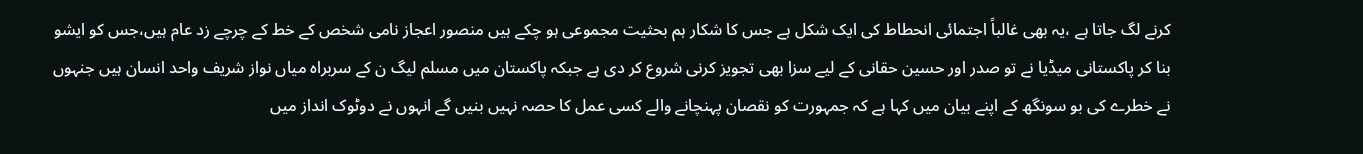کرنے لگ جاتا ہے ،یہ بھی غالباً اجتمائی انحطاط کی ایک شکل ہے جس کا شکار ہم بحثیت مجموعی ہو چکے ہیں منصور اعجاز نامی شخص کے خط کے چرچے زد عام ہیں،جس کو ایشو بنا کر پاکستانی میڈیا نے تو صدر اور حسین حقانی کے لیے سزا بھی تجویز کرنی شروع کر دی ہے جبکہ پاکستان میں مسلم لیگ ن کے سربراہ میاں نواز شریف واحد انسان ہیں جنہوں نے خطرے کی بو سونگھ کے اپنے بیان میں کہا ہے کہ جمہورت کو نقصان پہنچانے والے کسی عمل کا حصہ نہیں بنیں گے انہوں نے دوٹوک انداز میں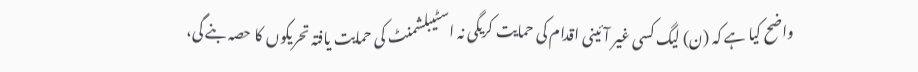واضح کیا ہے کہ (ن) لیگ کسی غیر آئینی اقدام کی حمایت کریگی نہ اسٹیبلشمنٹ کی حمایت یافتہ تحریکوں کا حصہ بنے گی،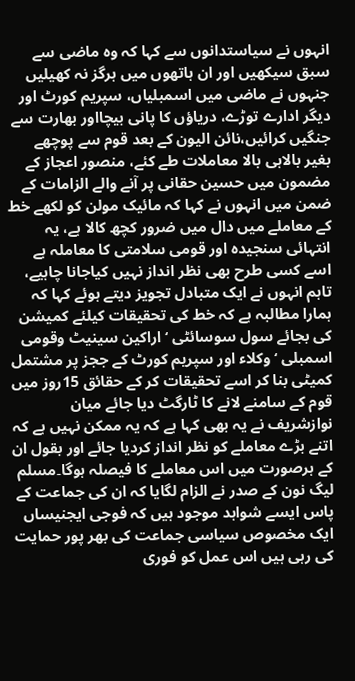انہوں نے سیاستدانوں سے کہا کہ وہ ماضی سے سبق سیکھیں اور ان ہاتھوں میں ہرگز نہ کھیلیں جنہوں نے ماضی میں اسمبلیاں، سپریم کورٹ اور دیگر ادارے توڑے، دریاؤں کا پانی بیچااور بھارت سے جنگیں کرائیں،نائن الیون کے بعد قوم سے پوچھے بغیر بالاہی بالا معاملات طے کئے، منصور اعجاز کے مضمون میں حسین حقانی پر آنے والے الزامات کے ضمن میں انہوں نے کہا کہ مائیک مولن کو لکھے خط کے معاملے میں دال میں ضرور کچھ کالا ہے، یہ انتہائی سنجیدہ اور قومی سلامتی کا معاملہ ہے اسے کسی طرح بھی نظر انداز نہیں کیاجانا چاہیے، تاہم انہوں نے ایک متبادل تجویز دیتے ہوئے کہا کہ ہمارا مطالبہ ہے کہ خط کی تحقیقات کیلئے کمیشن کی بجائے سول سوسائٹی ‘اراکین سینیٹ وقومی اسمبلی ‘ وکلاء اور سپریم کورٹ کے ججز پر مشتمل کمیٹی بنا کر اسے تحقیقات کر کے حقائق 15روز میں قوم کے سامنے لانے کا ٹارگٹ دیا جائے میان نوازشریف نے یہ بھی کہا ہے کہ یہ ممکن نہیں ہے کہ اتنے بڑے معاملے کو نظر انداز کردیا جائے اور بقول ان کے ہرصورت میں اس معاملے کا فیصلہ ہوگا۔مسلم لیگ نون کے صدر نے الزام لگایا کہ ان کی جماعت کے پاس ایسے شواہد موجود ہیں کہ فوجی ایجنیساں ایک مخصوص سیاسی جماعت کی بھر پور حمایت کی رہی ہیں اس عمل کو فوری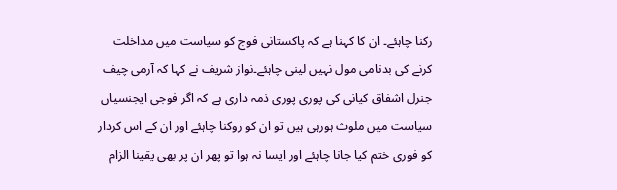رکنا چاہئے۔ ان کا کہنا ہے کہ پاکستانی فوج کو سیاست میں مداخلت کرنے کی بدنامی مول نہیں لینی چاہئے۔نواز شریف نے کہا کہ آرمی چیف جنرل اشفاق کیانی کی پوری پوری ذمہ داری ہے کہ اگر فوجی ایجنسیاں سیاست میں ملوث ہورہی ہیں تو ان کو روکنا چاہئے اور ان کے اس کردار کو فوری ختم کیا جانا چاہئے اور ایسا نہ ہوا تو پھر ان پر بھی یقینا الزام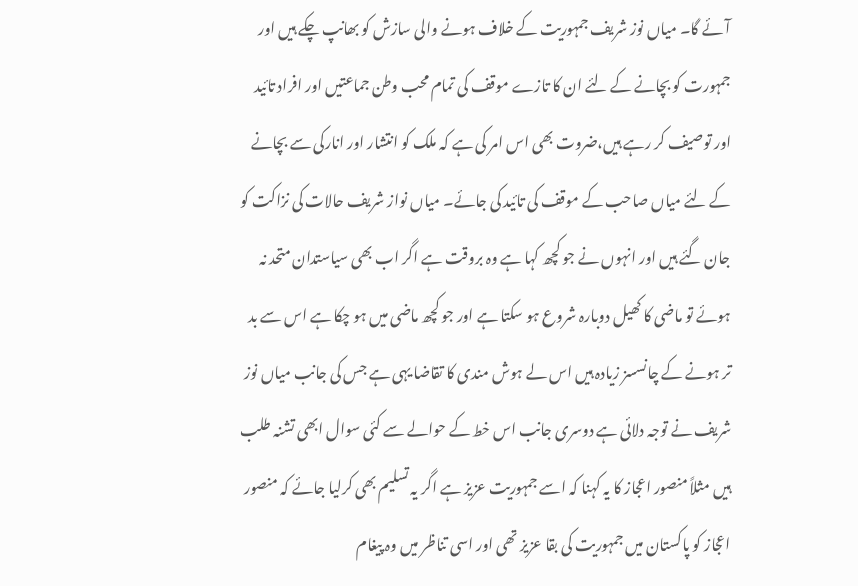آئے گا۔ میاں نوز شریف جمہوریت کے خلاف ہونے والی سازش کو بھانپ چکے ہیں اور جمہورت کو بچانے کے لئے ان کا تازے موقف کی تمام محب وطن جماعتیں اور افراد تائید اور توصیف کر رہے ہیں،ضروت بھی اس امر کی ہے کہ ملک کو انتشار اور انارکی سے بچانے کے لئے میاں صاحب کے موقف کی تائید کی جائے۔ میاں نواز شریف حالات کی نزاکت کو جان گئے ہیں اور انہوں نے جو کچھ کہا ہے وہ بروقت ہے اگر اب بھی سیاستدان متحد نہ ہوئے تو ماضی کا کھیل دوبارہ شروع ہو سکتا ہے اور جو کچھ ماضی میں ہو چکا ہے اس سے بد تر ہونے کے چانسسز زیادہ ہیں اس لے ہوش مندی کا تقاضا یہی ہے جس کی جانب میاں نوز شریف نے توجہ دلائی ہے دوسری جانب اس خط کے حوالے سے کئی سوال ابھی تشنہ طلب ہیں مثلاً منصور اعجاز کا یہ کہنا کہ اسے جمہوریت عزیز ہے اگر یہ تسلیم بھی کرلیا جائے کہ منصور اعجاز کو پاکستان میں جمہوریت کی بقا عزیز تھی اور اسی تناظر میں وہ پیغام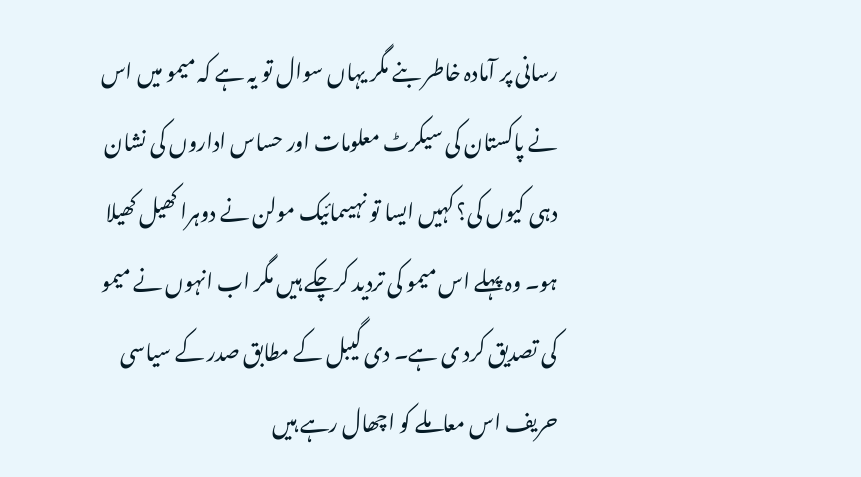رسانی پر آمادہ خاطر بنے مگر یہاں سوال تو یہ ہے کہ میمو میں اس نے پاکستان کی سیکرٹ معلومات اور حساس اداروں کی نشان دہی کیوں کی؟ کہیں ایسا تو نہیںمائیک مولن نے دوہرا کھیل کھیلا ہو۔ وہ پہلے اس میمو کی تردید کرچکے ہیں مگر اب انہوں نے میمو کی تصدیق کرد ی ہے۔ دی گیبل کے مطابق صدر کے سیاسی حریف اس معاملے کو اچھال رہے ہیں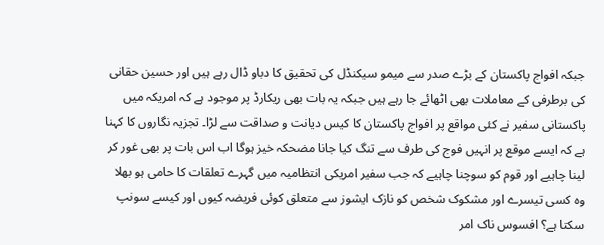جبکہ افواج پاکستان کے بڑے صدر سے میمو سیکنڈل کی تحقیق کا دباو ڈال رہے ہیں اور حسین حقانی کی برطرفی کے معاملات بھی اٹھائے جا رہے ہیں جبکہ یہ بات بھی ریکارڈ پر موجود ہے کہ امریکہ میں پاکستانی سفیر نے کئی مواقع پر افواج پاکستان کا کیس دیانت و صداقت سے لڑا۔ تجزیہ نگاروں کا کہنا ہے کہ ایسے موقع پر انہیں فوج کی طرف سے تنگ کیا جانا مضحکہ خیز ہوگا اب اس بات پر بھی غور کر لینا چاہیے اور قوم کو سوچنا چاہیے کہ جب سفیر امریکی انتظامیہ میں گہرے تعلقات کا حامی ہو بھلا وہ کسی تیسرے اور مشکوک شخص کو نازک ایشوز سے متعلق کوئی فریضہ کیوں اور کیسے سونپ سکتا ہے؟ افسوس ناک امر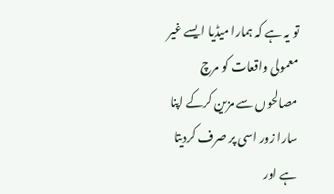تو یہ ہے کہ ہمارا میڈیا ایسے غیر معمولی واقعات کو مرچ مصالحوں سے مزین کرکے اپنا سارا زور اسی پر صرف کردیتا ہے اور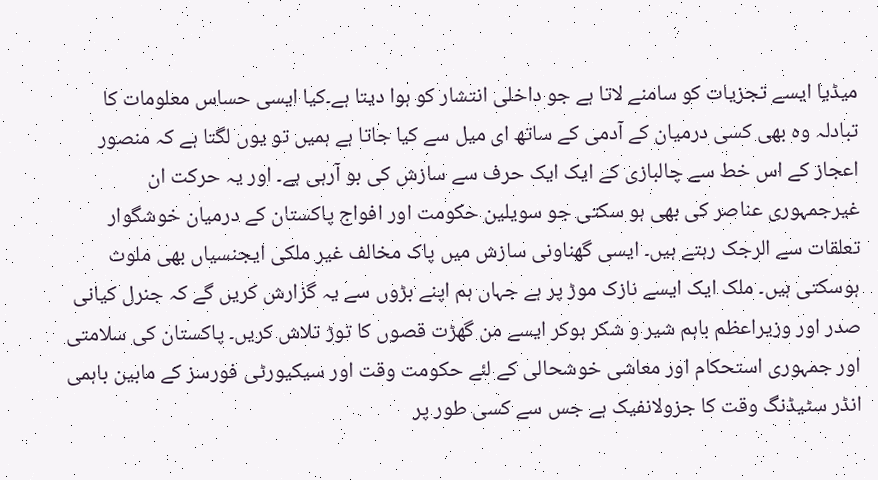میڈیا ایسے تجزیات کو سامنے لاتا ہے جو داخلی انتشار کو ہوا دیتا ہے۔کیا ایسی حساس معلومات کا تبادلہ وہ بھی کسی درمیان کے آدمی کے ساتھ ای میل سے کیا جاتا ہے ہمیں تو یوں لگتا ہے کہ منصور اعجاز کے اس خط سے چالبازی کے ایک ایک حرف سے سازش کی بو آرہی ہے۔ اور یہ حرکت ان غیرجمہوری عناصر کی بھی ہو سکتی جو سویلین حکومت اور افواج پاکستان کے درمیان خوشگوار تعلقات سے الرجک رہتے ہیں۔ ایسی گھناونی سازش میں پاک مخالف غیر ملکی ایجنسیاں بھی ملوث ہوسکتی ہیں۔ ملک ایک ایسے نازک موڑ پر ہے جہاں ہم اپنے بڑوں سے یہ گزارش کریں گے کہ جنرل کیانی صدر اور وزیراعظم باہم شیر و شکر ہوکر ایسے من گھڑت قصوں کا توڑ تلاش کریں۔ پاکستان کی سلامتی اور جمہوری استحکام اور معاشی خوشحالی کے لئے حکومت وقت اور سیکیورٹی فورسز کے مابین باہمی انڈر سٹیڈنگ وقت کا جزولانفیک ہے جس سے کسی طور پر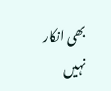بھی انکار نہیں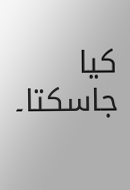کیا جاسکتا۔